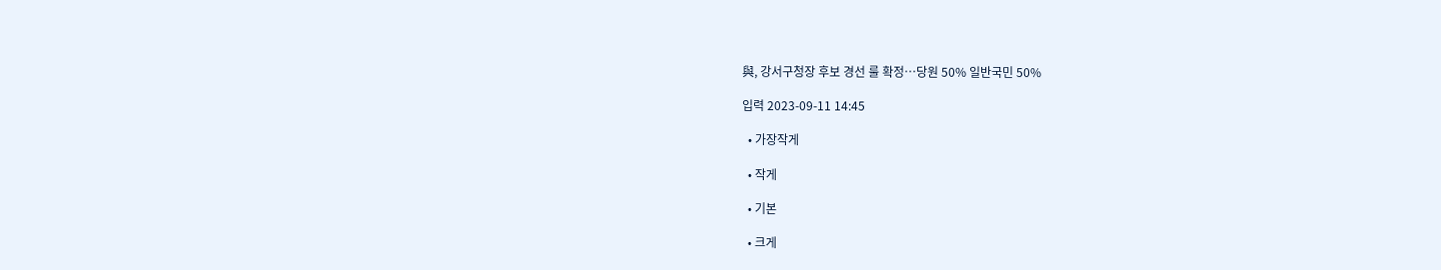與, 강서구청장 후보 경선 룰 확정…당원 50% 일반국민 50%

입력 2023-09-11 14:45

  • 가장작게

  • 작게

  • 기본

  • 크게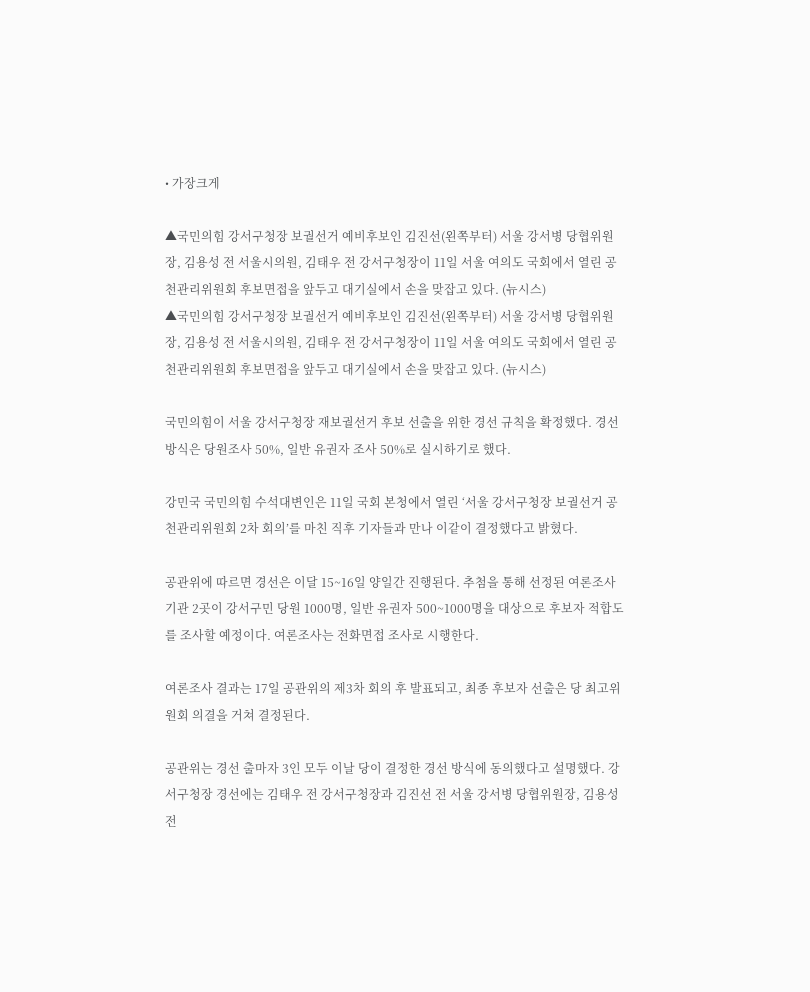• 가장크게

▲국민의힘 강서구청장 보궐선거 예비후보인 김진선(왼쪽부터) 서울 강서병 당협위원장, 김용성 전 서울시의원, 김태우 전 강서구청장이 11일 서울 여의도 국회에서 열린 공천관리위원회 후보면접을 앞두고 대기실에서 손을 맞잡고 있다. (뉴시스)
▲국민의힘 강서구청장 보궐선거 예비후보인 김진선(왼쪽부터) 서울 강서병 당협위원장, 김용성 전 서울시의원, 김태우 전 강서구청장이 11일 서울 여의도 국회에서 열린 공천관리위원회 후보면접을 앞두고 대기실에서 손을 맞잡고 있다. (뉴시스)

국민의힘이 서울 강서구청장 재보궐선거 후보 선출을 위한 경선 규칙을 확정했다. 경선 방식은 당원조사 50%, 일반 유권자 조사 50%로 실시하기로 했다.

강민국 국민의힘 수석대변인은 11일 국회 본청에서 열린 ‘서울 강서구청장 보궐선거 공천관리위원회 2차 회의’를 마친 직후 기자들과 만나 이같이 결정했다고 밝혔다.

공관위에 따르면 경선은 이달 15~16일 양일간 진행된다. 추첨을 통해 선정된 여론조사 기관 2곳이 강서구민 당원 1000명, 일반 유권자 500~1000명을 대상으로 후보자 적합도를 조사할 예정이다. 여론조사는 전화면접 조사로 시행한다.

여론조사 결과는 17일 공관위의 제3차 회의 후 발표되고, 최종 후보자 선출은 당 최고위원회 의결을 거쳐 결정된다.

공관위는 경선 출마자 3인 모두 이날 당이 결정한 경선 방식에 동의했다고 설명했다. 강서구청장 경선에는 김태우 전 강서구청장과 김진선 전 서울 강서병 당협위원장, 김용성 전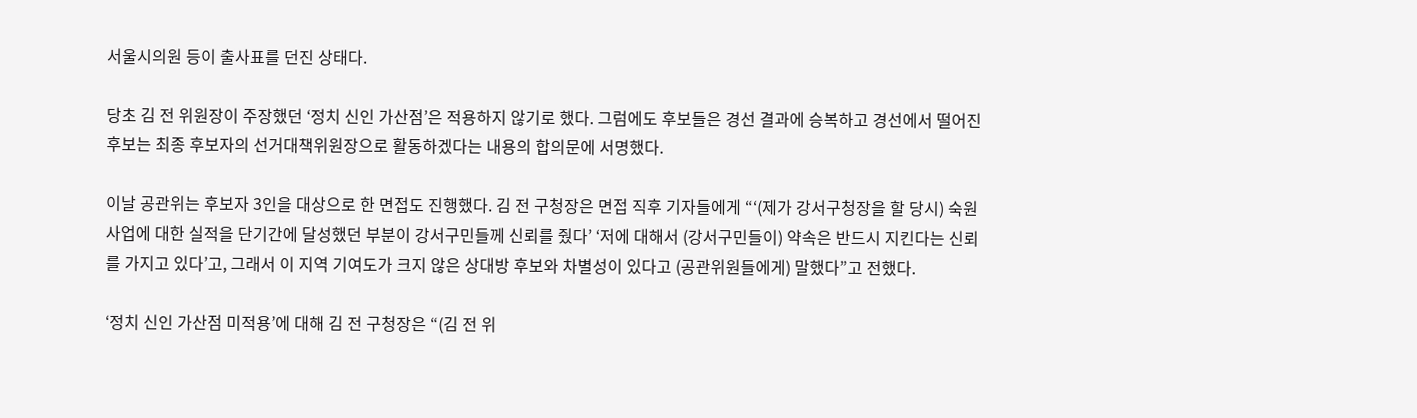서울시의원 등이 출사표를 던진 상태다.

당초 김 전 위원장이 주장했던 ‘정치 신인 가산점’은 적용하지 않기로 했다. 그럼에도 후보들은 경선 결과에 승복하고 경선에서 떨어진 후보는 최종 후보자의 선거대책위원장으로 활동하겠다는 내용의 합의문에 서명했다.

이날 공관위는 후보자 3인을 대상으로 한 면접도 진행했다. 김 전 구청장은 면접 직후 기자들에게 “‘(제가 강서구청장을 할 당시) 숙원사업에 대한 실적을 단기간에 달성했던 부분이 강서구민들께 신뢰를 줬다’ ‘저에 대해서 (강서구민들이) 약속은 반드시 지킨다는 신뢰를 가지고 있다’고, 그래서 이 지역 기여도가 크지 않은 상대방 후보와 차별성이 있다고 (공관위원들에게) 말했다”고 전했다.

‘정치 신인 가산점 미적용’에 대해 김 전 구청장은 “(김 전 위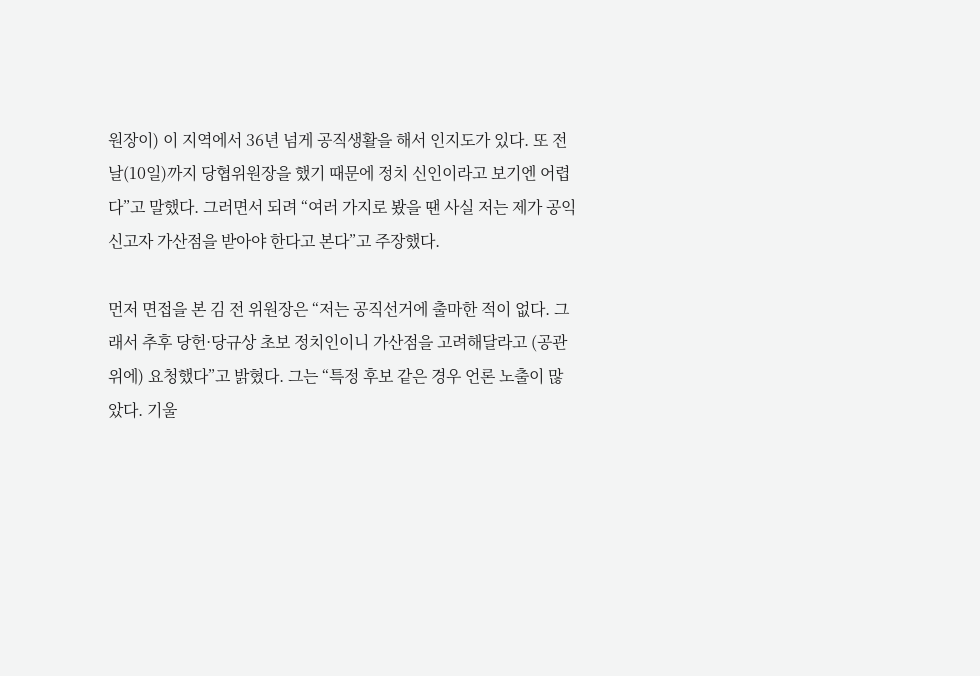원장이) 이 지역에서 36년 넘게 공직생활을 해서 인지도가 있다. 또 전날(10일)까지 당협위원장을 했기 때문에 정치 신인이라고 보기엔 어렵다”고 말했다. 그러면서 되려 “여러 가지로 봤을 땐 사실 저는 제가 공익신고자 가산점을 받아야 한다고 본다”고 주장했다.

먼저 면접을 본 김 전 위원장은 “저는 공직선거에 출마한 적이 없다. 그래서 추후 당헌·당규상 초보 정치인이니 가산점을 고려해달라고 (공관위에) 요청했다”고 밝혔다. 그는 “특정 후보 같은 경우 언론 노출이 많았다. 기울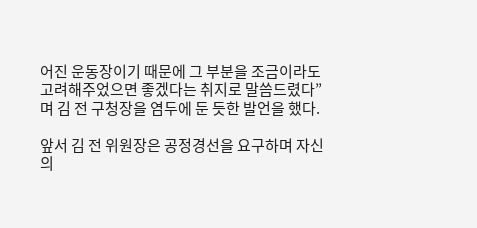어진 운동장이기 때문에 그 부분을 조금이라도 고려해주었으면 좋겠다는 취지로 말씀드렸다”며 김 전 구청장을 염두에 둔 듯한 발언을 했다.

앞서 김 전 위원장은 공정경선을 요구하며 자신의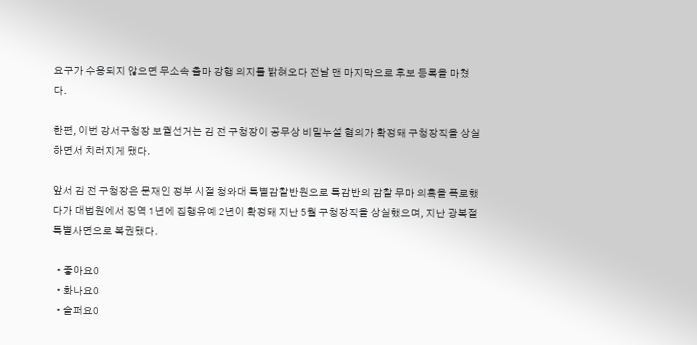요구가 수용되지 않으면 무소속 출마 강행 의지를 밝혀오다 전날 맨 마지막으로 후보 등록을 마쳤다.

한편, 이번 강서구청장 보궐선거는 김 전 구청장이 공무상 비밀누설 혐의가 확정돼 구청장직을 상실하면서 치러지게 됐다.

앞서 김 전 구청장은 문재인 정부 시절 청와대 특별감찰반원으로 특감반의 감찰 무마 의혹을 폭로했다가 대법원에서 징역 1년에 집행유예 2년이 확정돼 지난 5월 구청장직을 상실했으며, 지난 광복절 특별사면으로 복권됐다.

  • 좋아요0
  • 화나요0
  • 슬퍼요0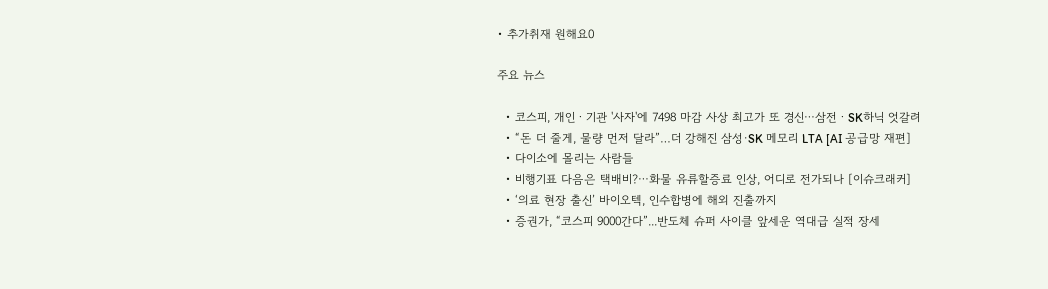• 추가취재 원해요0

주요 뉴스

  • 코스피, 개인ㆍ기관 '사자'에 7498 마감 사상 최고가 또 경신⋯삼전ㆍSK하닉 엇갈려
  • “돈 더 줄게, 물량 먼저 달라”…더 강해진 삼성·SK 메모리 LTA [AI 공급망 재편]
  • 다이소에 몰리는 사람들
  • 비행기표 다음은 택배비?⋯화물 유류할증료 인상, 어디로 전가되나 [이슈크래커]
  • ‘의료 현장 출신’ 바이오텍, 인수합병에 해외 진출까지
  • 증권가, “코스피 9000간다”...반도체 슈퍼 사이클 앞세운 역대급 실적 장세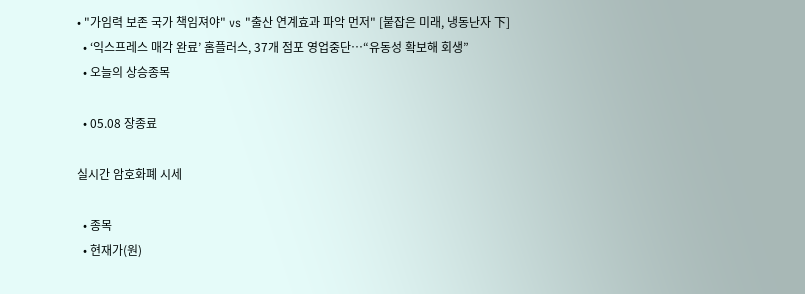• "가임력 보존 국가 책임져야" vs "출산 연계효과 파악 먼저" [붙잡은 미래, 냉동난자 下]
  • ‘익스프레스 매각 완료’ 홈플러스, 37개 점포 영업중단⋯“유동성 확보해 회생”
  • 오늘의 상승종목

  • 05.08 장종료

실시간 암호화폐 시세

  • 종목
  • 현재가(원)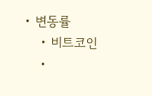• 변동률
    • 비트코인
    •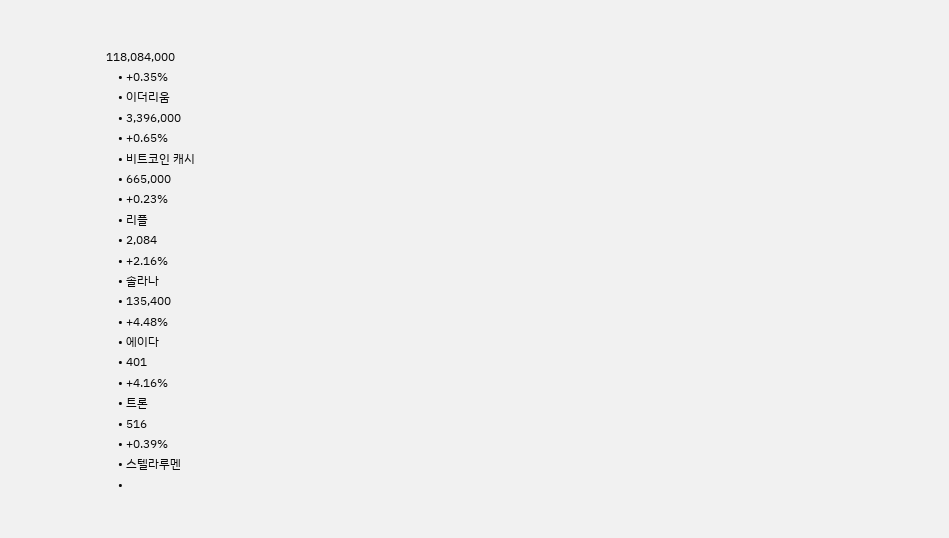118,084,000
    • +0.35%
    • 이더리움
    • 3,396,000
    • +0.65%
    • 비트코인 캐시
    • 665,000
    • +0.23%
    • 리플
    • 2,084
    • +2.16%
    • 솔라나
    • 135,400
    • +4.48%
    • 에이다
    • 401
    • +4.16%
    • 트론
    • 516
    • +0.39%
    • 스텔라루멘
    •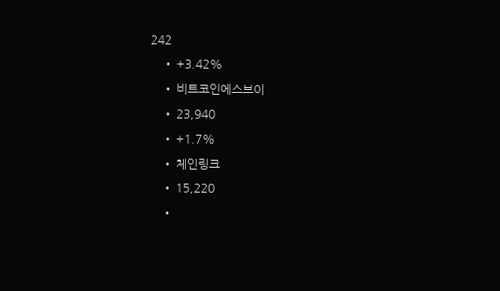242
    • +3.42%
    • 비트코인에스브이
    • 23,940
    • +1.7%
    • 체인링크
    • 15,220
    •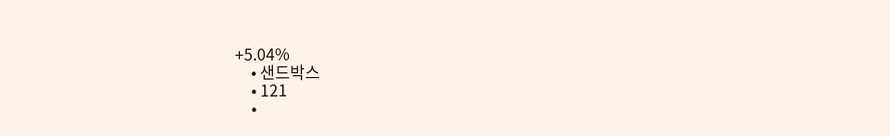+5.04%
    • 샌드박스
    • 121
    •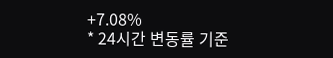+7.08%
* 24시간 변동률 기준